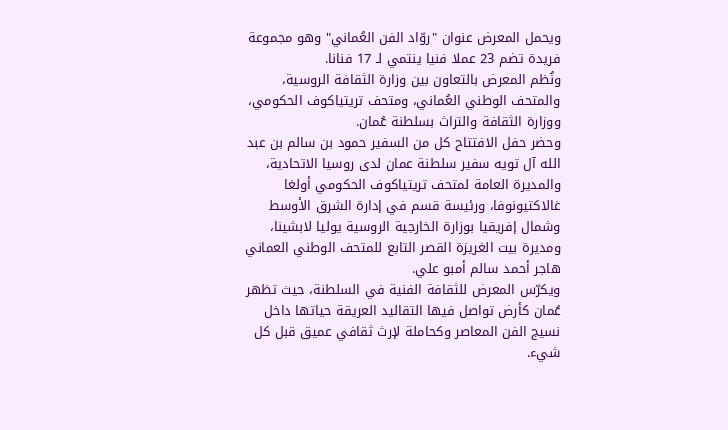ويحمل المعرض عنوان "روّاد الفن العُماني" وهو مجموعة فريدة تضم 23 عملا فنيا ينتمي لـ 17 فنانا.
ونُظم المعرض بالتعاون بين وزارة الثقافة الروسية، والمتحف الوطني العُماني، ومتحف تريتياكوف الحكومي، ووزارة الثقافة والتراث بسلطنة عُمان.
وحضر حفل الافتتاح كل من السفير حمود بن سالم بن عبد الله آل تويه سفير سلطنة عمان لدى روسيا الاتحادية، والمديرة العامة لمتحف تريتياكوف الحكومي أولغا غالاكتيونوفا، ورئيسة قسم في إدارة الشرق الأوسط وشمال إفريقيا بوزارة الخارجية الروسية يوليا لابشينا، ومديرة بيت الغريزة القصر التابع للمتحف الوطني العماني هاجر أحمد سالم أمبو علي.
ويكرّس المعرض للثقافة الفنية في السلطنة، حيث تظهر عُمان كأرض تواصل فيها التقاليد العريقة حياتها داخل نسيج الفن المعاصر وكحاملة لإرث ثقافي عميق قبل كل شيء.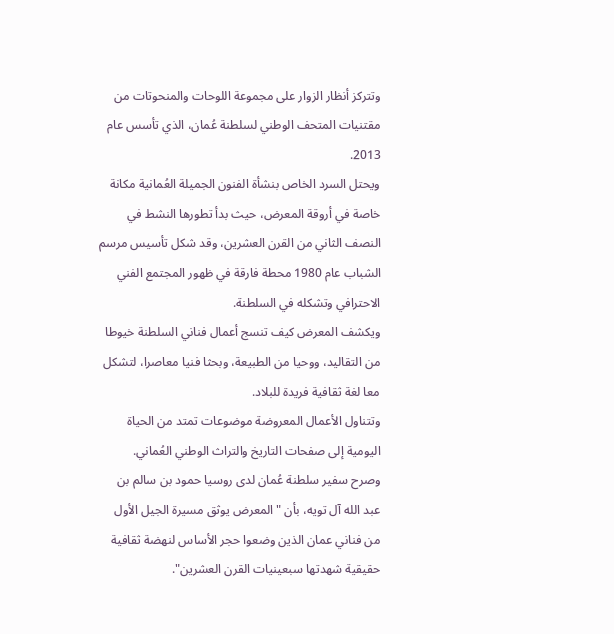وتتركز أنظار الزوار على مجموعة اللوحات والمنحوتات من مقتنيات المتحف الوطني لسلطنة عُمان، الذي تأسس عام 2013.
ويحتل السرد الخاص بنشأة الفنون الجميلة العُمانية مكانة خاصة في أروقة المعرض، حيث بدأ تطورها النشط في النصف الثاني من القرن العشرين، وقد شكل تأسيس مرسم الشباب عام 1980 محطة فارقة في ظهور المجتمع الفني الاحترافي وتشكله في السلطنة.
ويكشف المعرض كيف تنسج أعمال فناني السلطنة خيوطا من التقاليد، ووحيا من الطبيعة، وبحثا فنيا معاصرا، لتشكل معا لغة ثقافية فريدة للبلاد.
وتتناول الأعمال المعروضة موضوعات تمتد من الحياة اليومية إلى صفحات التاريخ والتراث الوطني العُماني.
وصرح سفير سلطنة عُمان لدى روسيا حمود بن سالم بن عبد الله آل تويه، بأن "المعرض يوثق مسيرة الجيل الأول من فناني عمان الذين وضعوا حجر الأساس لنهضة ثقافية حقيقية شهدتها سبعينيات القرن العشرين".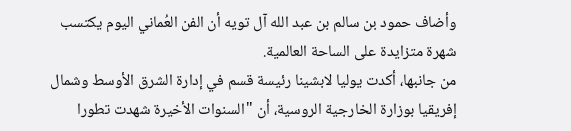وأضاف حمود بن سالم بن عبد الله آل تويه أن الفن العُماني اليوم يكتسب شهرة متزايدة على الساحة العالمية.
من جانبها، أكدت يوليا لابشينا رئيسة قسم في إدارة الشرق الأوسط وشمال إفريقيا بوزارة الخارجية الروسية، أن "السنوات الأخيرة شهدت تطورا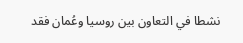نشطا في التعاون بين روسيا وعُمان فقد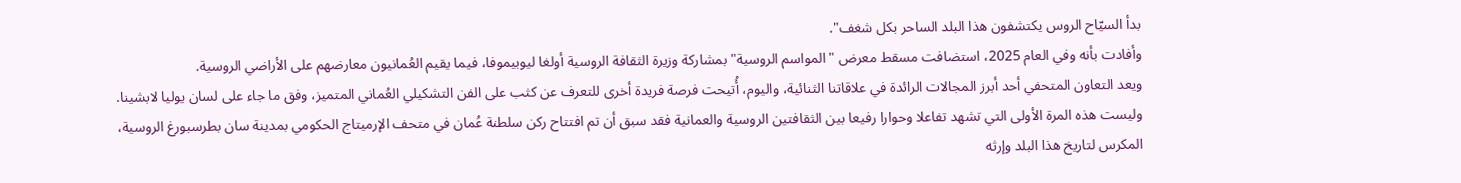بدأ السيّاح الروس يكتشفون هذا البلد الساحر بكل شغف".
وأفادت بأنه وفي العام 2025، استضافت مسقط معرض "المواسم الروسية" بمشاركة وزيرة الثقافة الروسية أولغا ليوبيموفا، فيما يقيم العُمانيون معارضهم على الأراضي الروسية.
ويعد التعاون المتحفي أحد أبرز المجالات الرائدة في علاقاتنا الثنائية، واليوم، أُتيحت فرصة فريدة أخرى للتعرف عن كثب على الفن التشكيلي العُماني المتميز، وفق ما جاء على لسان يوليا لابشينا.
وليست هذه المرة الأولى التي تشهد تفاعلا وحوارا رفيعا بين الثقافتين الروسية والعمانية فقد سبق أن تم افتتاح ركن سلطنة عُمان في متحف الإرميتاج الحكومي بمدينة سان بطرسبورغ الروسية، المكرس لتاريخ هذا البلد وإرثه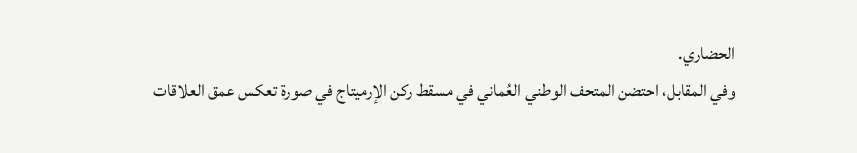الحضاري.
وفي المقابل، احتضن المتحف الوطني العُماني في مسقط ركن الإرميتاج في صورة تعكس عمق العلاقات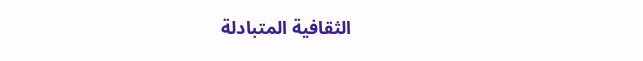الثقافية المتبادلة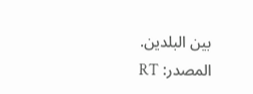بين البلدين.
المصدر: RT